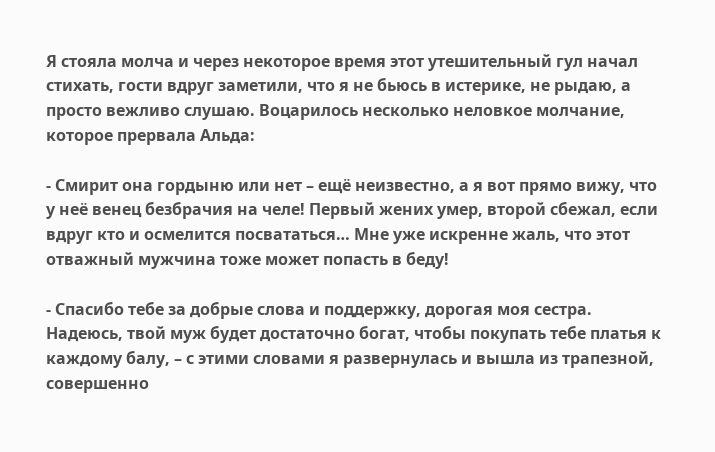Я стояла молча и через некоторое время этот утешительный гул начал стихать, гости вдруг заметили, что я не бьюсь в истерике, не рыдаю, а просто вежливо слушаю. Воцарилось несколько неловкое молчание, которое прервала Альда:

- Смирит она гордыню или нет – ещё неизвестно, а я вот прямо вижу, что у неё венец безбрачия на челе! Первый жених умер, второй сбежал, если вдруг кто и осмелится посвататься… Мне уже искренне жаль, что этот отважный мужчина тоже может попасть в беду!

- Спасибо тебе за добрые слова и поддержку, дорогая моя сестра. Надеюсь, твой муж будет достаточно богат, чтобы покупать тебе платья к каждому балу, – с этими словами я развернулась и вышла из трапезной, совершенно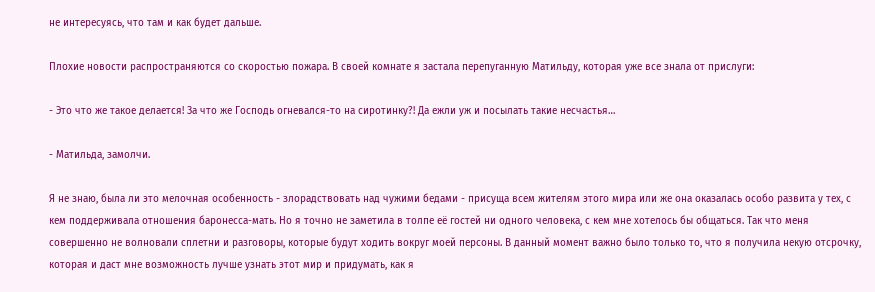не интересуясь, что там и как будет дальше.

Плохие новости распространяются со скоростью пожара. В своей комнате я застала перепуганную Матильду, которая уже все знала от прислуги:

- Это что же такое делается! За что же Господь огневался-то на сиротинку?! Да ежли уж и посылать такие несчастья…

- Матильда, замолчи.

Я не знаю, была ли это мелочная особенность - злорадствовать над чужими бедами - присуща всем жителям этого мира или же она оказалась особо развита у тех, с кем поддерживала отношения баронесса-мать. Но я точно не заметила в толпе её гостей ни одного человека, с кем мне хотелось бы общаться. Так что меня совершенно не волновали сплетни и разговоры, которые будут ходить вокруг моей персоны. В данный момент важно было только то, что я получила некую отсрочку, которая и даст мне возможность лучше узнать этот мир и придумать, как я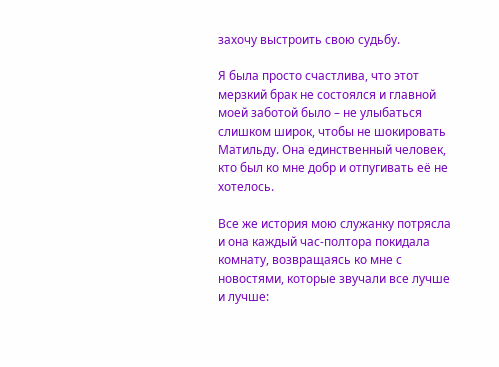захочу выстроить свою судьбу.

Я была просто счастлива, что этот мерзкий брак не состоялся и главной моей заботой было – не улыбаться слишком широк, чтобы не шокировать Матильду. Она единственный человек, кто был ко мне добр и отпугивать её не хотелось.

Все же история мою служанку потрясла и она каждый час-полтора покидала комнату, возвращаясь ко мне с новостями, которые звучали все лучше и лучше: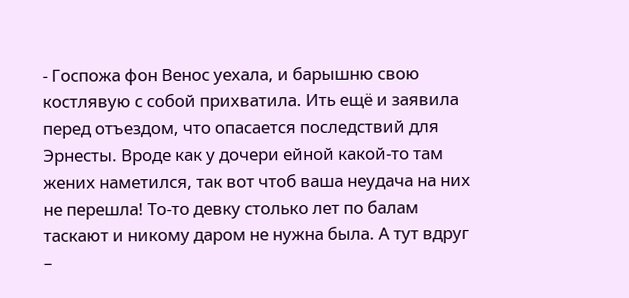- Госпожа фон Венос уехала, и барышню свою костлявую с собой прихватила. Ить ещё и заявила перед отъездом, что опасается последствий для Эрнесты. Вроде как у дочери ейной какой-то там жених наметился, так вот чтоб ваша неудача на них не перешла! То-то девку столько лет по балам таскают и никому даром не нужна была. А тут вдруг –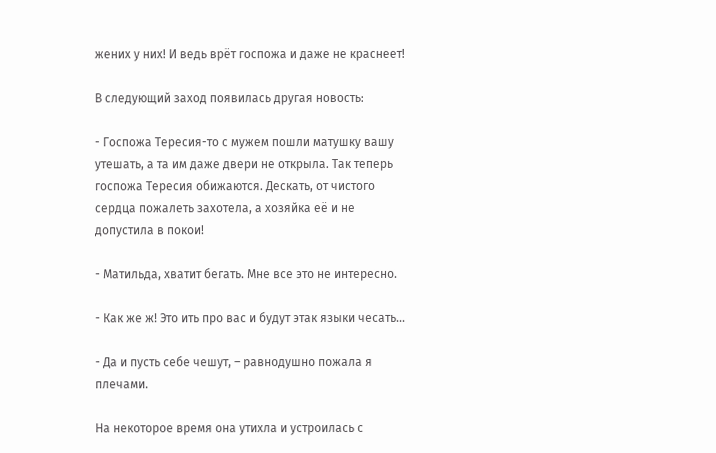жених у них! И ведь врёт госпожа и даже не краснеет!

В следующий заход появилась другая новость:

- Госпожа Тересия-то с мужем пошли матушку вашу утешать, а та им даже двери не открыла. Так теперь госпожа Тересия обижаются. Дескать, от чистого сердца пожалеть захотела, а хозяйка её и не допустила в покои!

- Матильда, хватит бегать. Мне все это не интересно.

- Как же ж! Это ить про вас и будут этак языки чесать…

- Да и пусть себе чешут, – равнодушно пожала я плечами.

На некоторое время она утихла и устроилась с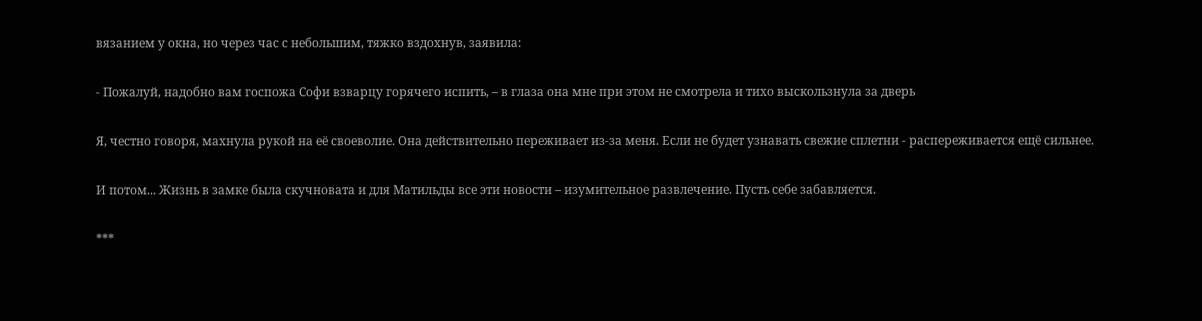вязанием у окна, но через час с небольшим, тяжко вздохнув, заявила:

- Пожалуй, надобно вам госпожа Софи взварцу горячего испить, – в глаза она мне при этом не смотрела и тихо выскользнула за дверь

Я, честно говоря, махнула рукой на её своеволие. Она действительно переживает из-за меня. Если не будет узнавать свежие сплетни - распереживается ещё сильнее.

И потом... Жизнь в замке была скучновата и для Матильды все эти новости – изумительное развлечение. Пусть себе забавляется.

***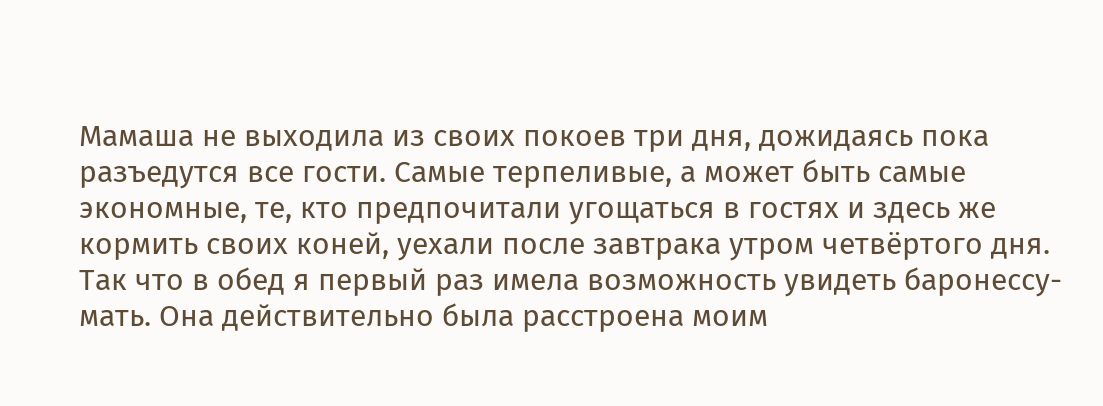Мамаша не выходила из своих покоев три дня, дожидаясь пока разъедутся все гости. Самые терпеливые, а может быть самые экономные, те, кто предпочитали угощаться в гостях и здесь же кормить своих коней, уехали после завтрака утром четвёртого дня. Так что в обед я первый раз имела возможность увидеть баронессу-мать. Она действительно была расстроена моим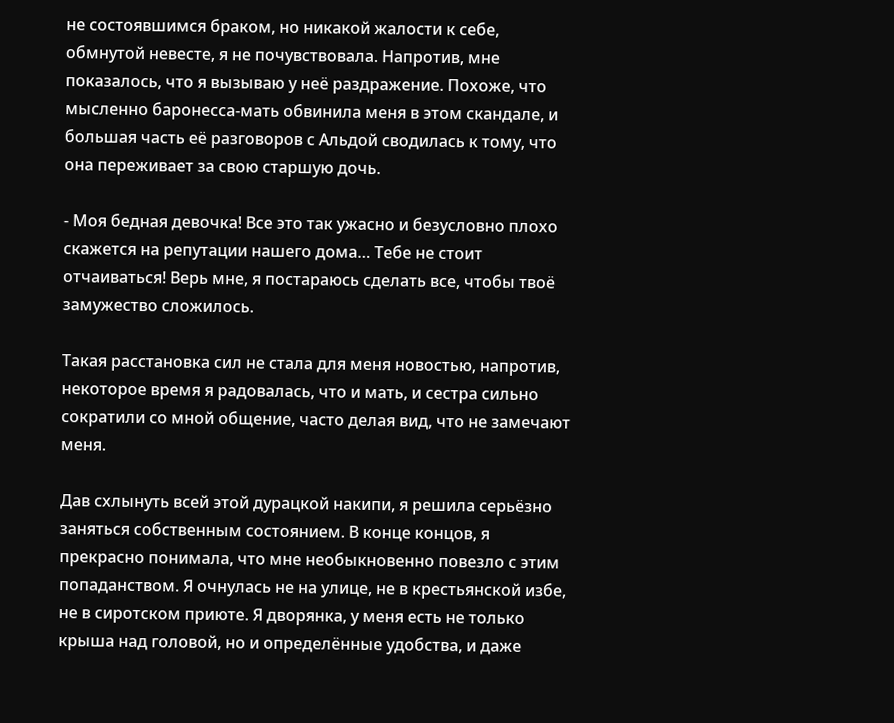не состоявшимся браком, но никакой жалости к себе, обмнутой невесте, я не почувствовала. Напротив, мне показалось, что я вызываю у неё раздражение. Похоже, что мысленно баронесса-мать обвинила меня в этом скандале, и большая часть её разговоров с Альдой сводилась к тому, что она переживает за свою старшую дочь.

- Моя бедная девочка! Все это так ужасно и безусловно плохо скажется на репутации нашего дома… Тебе не стоит отчаиваться! Верь мне, я постараюсь сделать все, чтобы твоё замужество сложилось.

Такая расстановка сил не стала для меня новостью, напротив, некоторое время я радовалась, что и мать, и сестра сильно сократили со мной общение, часто делая вид, что не замечают меня.

Дав схлынуть всей этой дурацкой накипи, я решила серьёзно заняться собственным состоянием. В конце концов, я прекрасно понимала, что мне необыкновенно повезло с этим попаданством. Я очнулась не на улице, не в крестьянской избе, не в сиротском приюте. Я дворянка, у меня есть не только крыша над головой, но и определённые удобства, и даже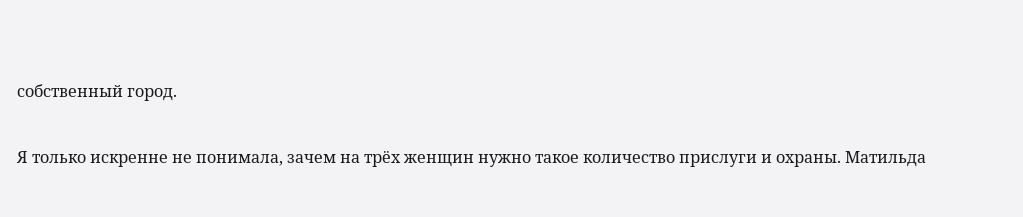собственный город.

Я только искренне не понимала, зачем на трёх женщин нужно такое количество прислуги и охраны. Матильда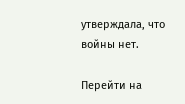утверждала, что войны нет.

Перейти на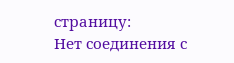страницу:
Нет соединения с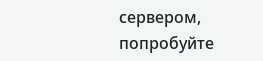сервером, попробуйте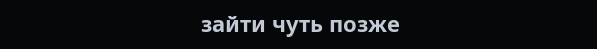зайти чуть позже